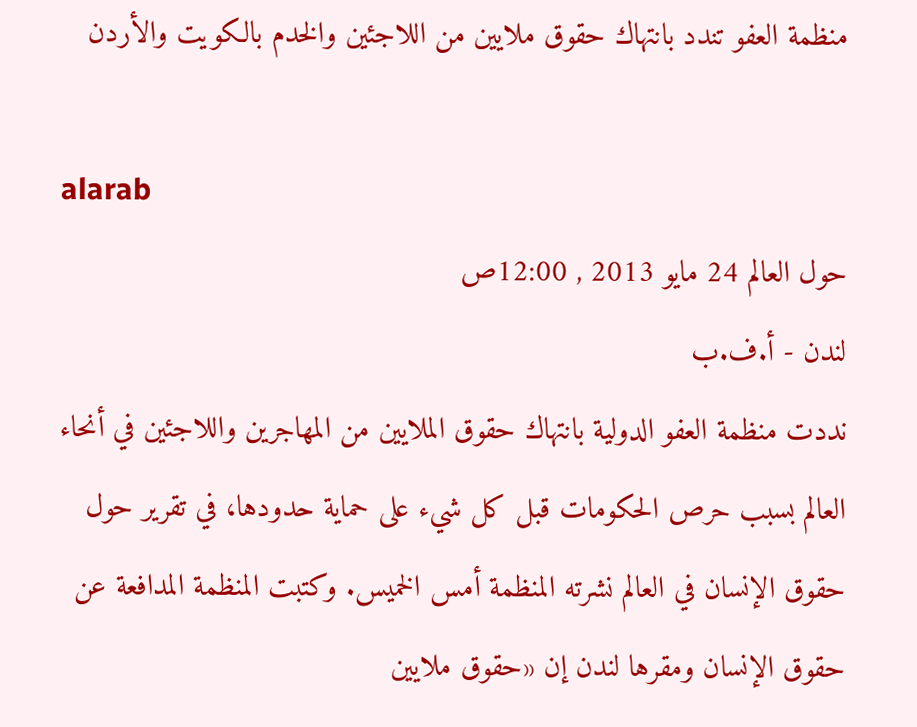منظمة العفو تندد بانتهاك حقوق ملايين من اللاجئين والخدم بالكويت والأردن

alarab
حول العالم 24 مايو 2013 , 12:00ص
لندن - أ.ف.ب
نددت منظمة العفو الدولية بانتهاك حقوق الملايين من المهاجرين واللاجئين في أنحاء العالم بسبب حرص الحكومات قبل كل شيء على حماية حدودها، في تقرير حول حقوق الإنسان في العالم نشرته المنظمة أمس الخميس. وكتبت المنظمة المدافعة عن حقوق الإنسان ومقرها لندن إن «حقوق ملايين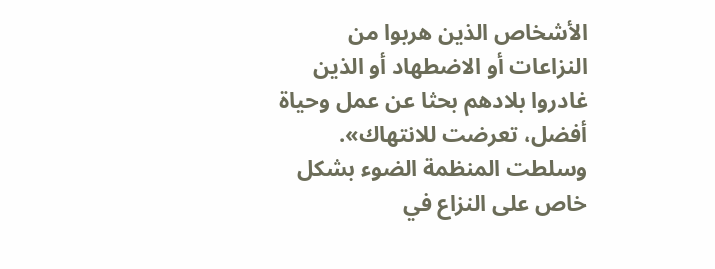الأشخاص الذين هربوا من النزاعات أو الاضطهاد أو الذين غادروا بلادهم بحثا عن عمل وحياة أفضل، تعرضت للانتهاك». وسلطت المنظمة الضوء بشكل خاص على النزاع في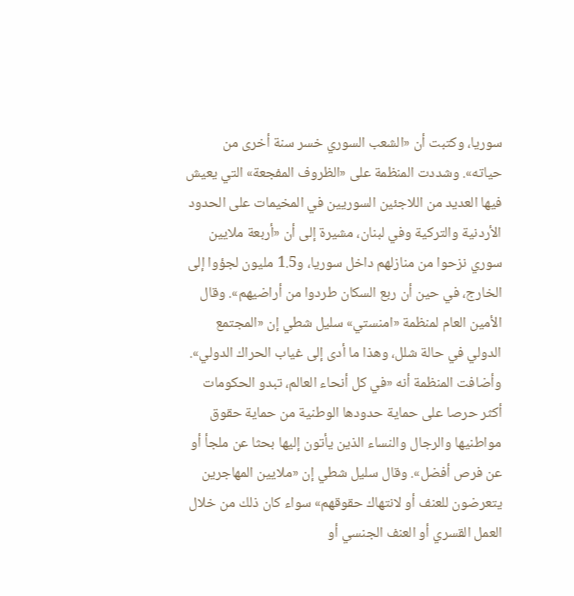سوريا، وكتبت أن «الشعب السوري خسر سنة أخرى من حياته». وشددت المنظمة على «الظروف المفجعة» التي يعيش فيها العديد من اللاجئين السوريين في المخيمات على الحدود الأردنية والتركية وفي لبنان، مشيرة إلى أن «أربعة ملايين سوري نزحوا من منازلهم داخل سوريا، و1.5 مليون لجؤوا إلى الخارج، في حين أن ربع السكان طردوا من أراضيهم». وقال الأمين العام لمنظمة «امنستي» سليل شطي إن «المجتمع الدولي في حالة شلل، وهذا ما أدى إلى غياب الحراك الدولي». وأضافت المنظمة أنه «في كل أنحاء العالم، تبدو الحكومات أكثر حرصا على حماية حدودها الوطنية من حماية حقوق مواطنيها والرجال والنساء الذين يأتون إليها بحثا عن ملجأ أو عن فرص أفضل». وقال سليل شطي إن «ملايين المهاجرين يتعرضون للعنف أو لانتهاك حقوقهم» سواء كان ذلك من خلال العمل القسري أو العنف الجنسي أو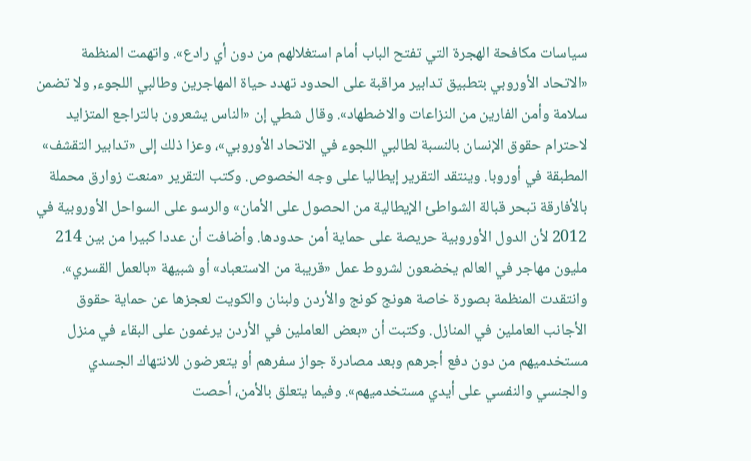سياسات مكافحة الهجرة التي تفتح الباب أمام استغلالهم من دون أي رادع». واتهمت المنظمة «الاتحاد الأوروبي بتطبيق تدابير مراقبة على الحدود تهدد حياة المهاجرين وطالبي اللجوء, ولا تضمن سلامة وأمن الفارين من النزاعات والاضطهاد». وقال شطي إن «الناس يشعرون بالتراجع المتزايد لاحترام حقوق الإنسان بالنسبة لطالبي اللجوء في الاتحاد الأوروبي»، وعزا ذلك إلى «تدابير التقشف» المطبقة في أوروبا. وينتقد التقرير إيطاليا على وجه الخصوص. وكتب التقرير «منعت زوارق محملة بالأفارقة تبحر قبالة الشواطئ الإيطالية من الحصول على الأمان» والرسو على السواحل الأوروبية في 2012 لأن الدول الأوروبية حريصة على حماية أمن حدودها. وأضافت أن عددا كبيرا من بين 214 مليون مهاجر في العالم يخضعون لشروط عمل «قريبة من الاستعباد» أو شبيهة «بالعمل القسري». وانتقدت المنظمة بصورة خاصة هونج كونج والأردن ولبنان والكويت لعجزها عن حماية حقوق الأجانب العاملين في المنازل. وكتبت أن «بعض العاملين في الأردن يرغمون على البقاء في منزل مستخدميهم من دون دفع أجرهم وبعد مصادرة جواز سفرهم أو يتعرضون للانتهاك الجسدي والجنسي والنفسي على أيدي مستخدميهم». وفيما يتعلق بالأمن، أحصت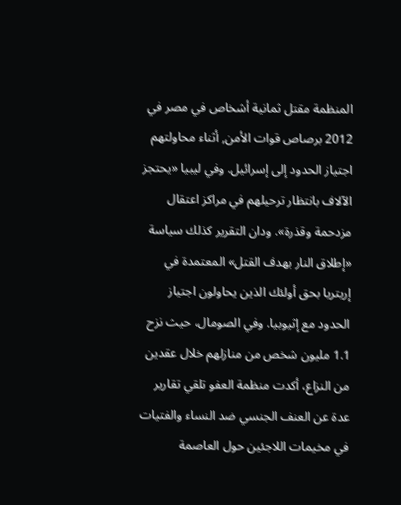المنظمة مقتل ثمانية أشخاص في مصر في 2012 برصاص قوات الأمن, أثناء محاولتهم اجتياز الحدود إلى إسرائيل. وفي ليبيا «يحتجز الآلاف بانتظار ترحيلهم في مراكز اعتقال مزدحمة وقذرة». ودان التقرير كذلك سياسة «إطلاق النار بهدف القتل» المعتمدة في إريتريا بحق أولئك الذين يحاولون اجتياز الحدود مع إثيوبيا. وفي الصومال، حيث نزح 1.1 مليون شخص من منازلهم خلال عقدين من النزاع، أكدت منظمة العفو تلقي تقارير عدة عن العنف الجنسي ضد النساء والفتيات في مخيمات اللاجئين حول العاصمة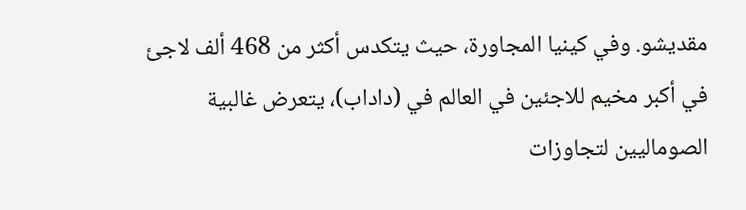مقديشو. وفي كينيا المجاورة، حيث يتكدس أكثر من 468 ألف لاجئ في أكبر مخيم للاجئين في العالم في (داداب)، يتعرض غالبية الصوماليين لتجاوزات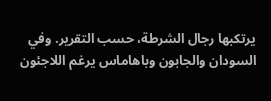يرتكبها رجال الشرطة، حسب التقرير. وفي السودان والجابون وباهاماس يرغم اللاجئون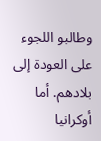وطالبو اللجوء على العودة إلى بلادهم. أما أوكرانيا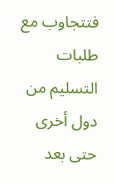فتتجاوب مع طلبات التسليم من دول أخرى حتى بعد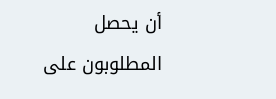أن يحصل المطلوبون على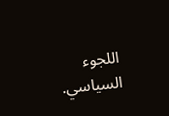اللجوء السياسي.